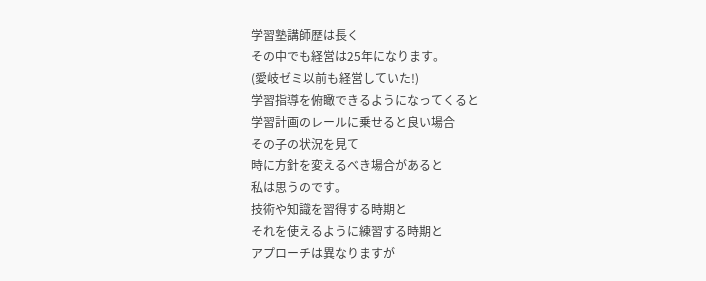学習塾講師歴は長く
その中でも経営は25年になります。
(愛岐ゼミ以前も経営していた!)
学習指導を俯瞰できるようになってくると
学習計画のレールに乗せると良い場合
その子の状況を見て
時に方針を変えるべき場合があると
私は思うのです。
技術や知識を習得する時期と
それを使えるように練習する時期と
アプローチは異なりますが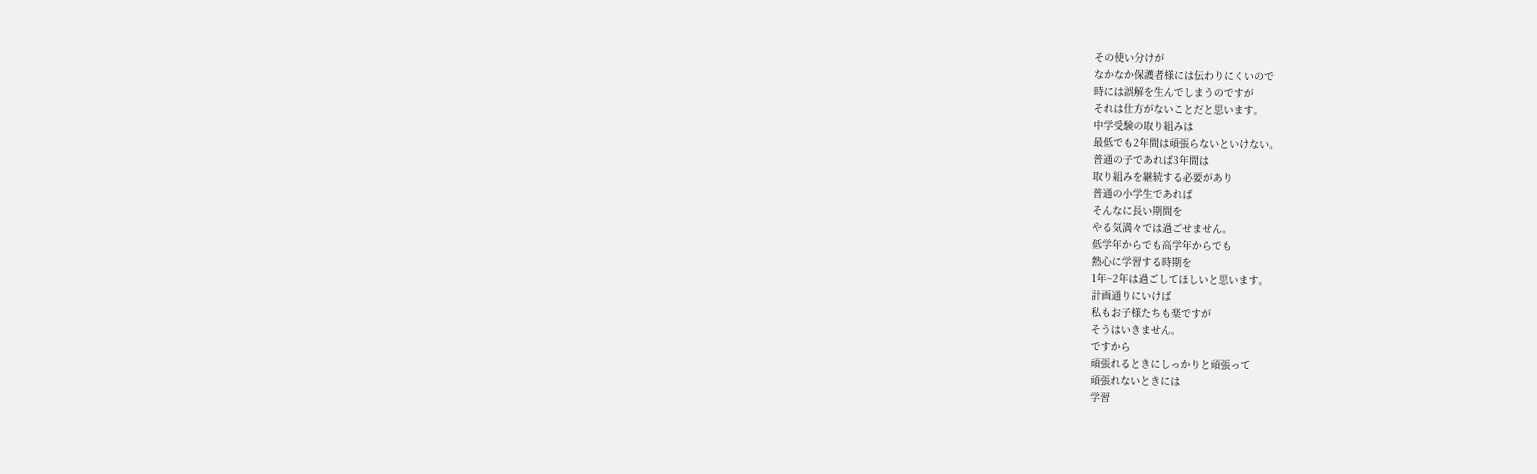その使い分けが
なかなか保護者様には伝わりにくいので
時には誤解を生んでしまうのですが
それは仕方がないことだと思います。
中学受験の取り組みは
最低でも2年間は頑張らないといけない。
普通の子であれば3年間は
取り組みを継続する必要があり
普通の小学生であれば
そんなに長い期間を
やる気満々では過ごせません。
低学年からでも高学年からでも
熱心に学習する時期を
1年~2年は過ごしてほしいと思います。
計画通りにいけば
私もお子様たちも楽ですが
そうはいきません。
ですから
頑張れるときにしっかりと頑張って
頑張れないときには
学習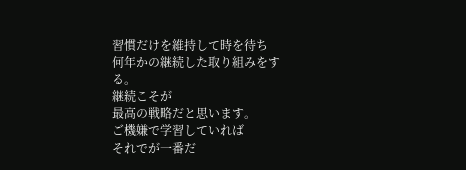習慣だけを維持して時を待ち
何年かの継続した取り組みをする。
継続こそが
最高の戦略だと思います。
ご機嫌で学習していれば
それでが一番だ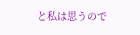と私は思うので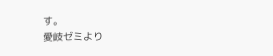す。
愛岐ゼミより